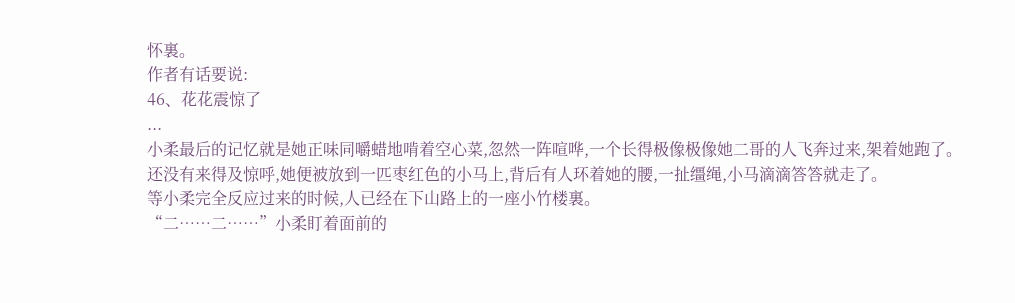怀裏。
作者有话要说:
46、花花震惊了
...
小柔最后的记忆就是她正味同嚼蜡地啃着空心菜,忽然一阵喧哗,一个长得极像极像她二哥的人飞奔过来,架着她跑了。
还没有来得及惊呼,她便被放到一匹枣红色的小马上,背后有人环着她的腰,一扯缰绳,小马滴滴答答就走了。
等小柔完全反应过来的时候,人已经在下山路上的一座小竹楼裏。
“二……二……”小柔盯着面前的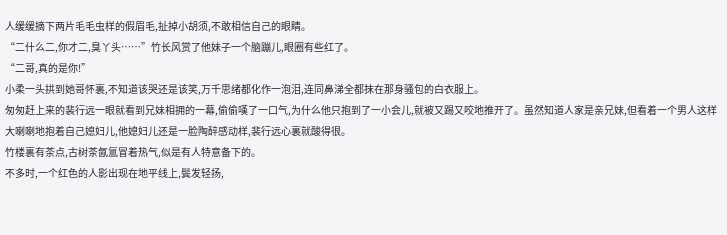人缓缓摘下两片毛毛虫样的假眉毛,扯掉小胡须,不敢相信自己的眼睛。
“二什么二,你才二,臭丫头……”竹长风赏了他妹子一个脑蹦儿,眼圈有些红了。
“二哥,真的是你!”
小柔一头拱到她哥怀裏,不知道该哭还是该笑,万千思绪都化作一泡泪,连同鼻涕全都抹在那身骚包的白衣服上。
匆匆赶上来的裴行远一眼就看到兄妹相拥的一幕,偷偷嘆了一口气,为什么他只抱到了一小会儿,就被又踢又咬地推开了。虽然知道人家是亲兄妹,但看着一个男人这样大喇喇地抱着自己媳妇儿,他媳妇儿还是一脸陶醉感动样,裴行远心裏就酸得很。
竹楼裏有茶点,古树茶氤氲冒着热气,似是有人特意备下的。
不多时,一个红色的人影出现在地平线上,鬓发轻扬,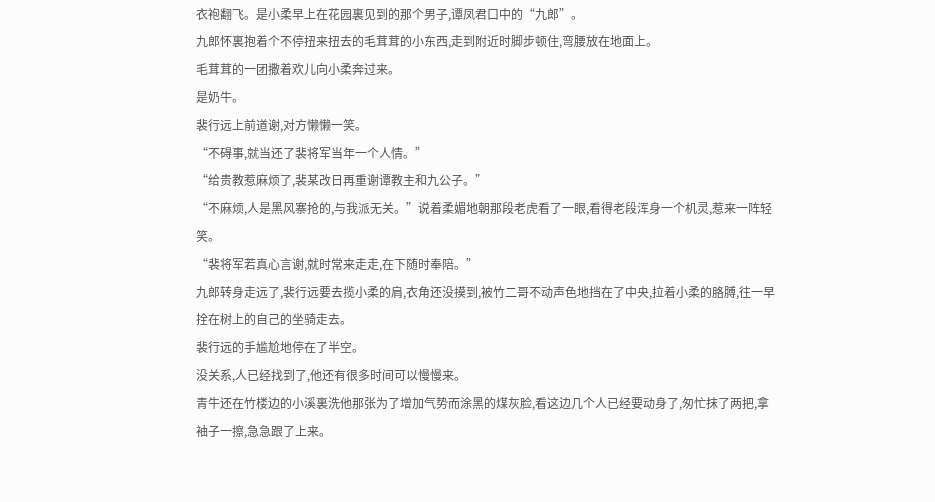衣袍翻飞。是小柔早上在花园裏见到的那个男子,谭凤君口中的“九郎”。
九郎怀裏抱着个不停扭来扭去的毛茸茸的小东西,走到附近时脚步顿住,弯腰放在地面上。
毛茸茸的一团撒着欢儿向小柔奔过来。
是奶牛。
裴行远上前道谢,对方懒懒一笑。
“不碍事,就当还了裴将军当年一个人情。”
“给贵教惹麻烦了,裴某改日再重谢谭教主和九公子。”
“不麻烦,人是黑风寨抢的,与我派无关。”说着柔媚地朝那段老虎看了一眼,看得老段浑身一个机灵,惹来一阵轻笑。
“裴将军若真心言谢,就时常来走走,在下随时奉陪。”
九郎转身走远了,裴行远要去揽小柔的肩,衣角还没摸到,被竹二哥不动声色地挡在了中央,拉着小柔的胳膊,往一早拴在树上的自己的坐骑走去。
裴行远的手尴尬地停在了半空。
没关系,人已经找到了,他还有很多时间可以慢慢来。
青牛还在竹楼边的小溪裏洗他那张为了增加气势而涂黑的煤灰脸,看这边几个人已经要动身了,匆忙抹了两把,拿袖子一擦,急急跟了上来。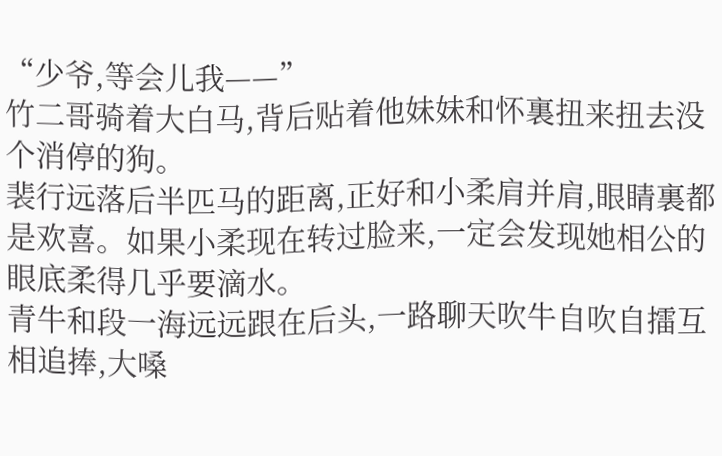“少爷,等会儿我——”
竹二哥骑着大白马,背后贴着他妹妹和怀裏扭来扭去没个消停的狗。
裴行远落后半匹马的距离,正好和小柔肩并肩,眼睛裏都是欢喜。如果小柔现在转过脸来,一定会发现她相公的眼底柔得几乎要滴水。
青牛和段一海远远跟在后头,一路聊天吹牛自吹自擂互相追捧,大嗓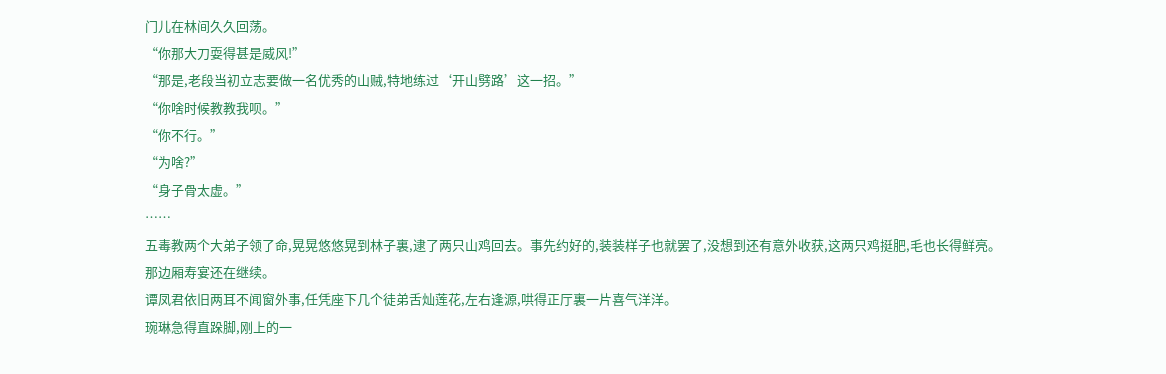门儿在林间久久回荡。
“你那大刀耍得甚是威风!”
“那是,老段当初立志要做一名优秀的山贼,特地练过‘开山劈路’这一招。”
“你啥时候教教我呗。”
“你不行。”
“为啥?”
“身子骨太虚。”
……
五毒教两个大弟子领了命,晃晃悠悠晃到林子裏,逮了两只山鸡回去。事先约好的,装装样子也就罢了,没想到还有意外收获,这两只鸡挺肥,毛也长得鲜亮。
那边厢寿宴还在继续。
谭凤君依旧两耳不闻窗外事,任凭座下几个徒弟舌灿莲花,左右逢源,哄得正厅裏一片喜气洋洋。
琬琳急得直跺脚,刚上的一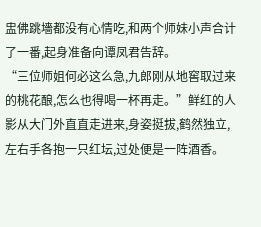盅佛跳墻都没有心情吃,和两个师妹小声合计了一番,起身准备向谭凤君告辞。
“三位师姐何必这么急,九郎刚从地窖取过来的桃花酿,怎么也得喝一杯再走。”鲜红的人影从大门外直直走进来,身姿挺拔,鹤然独立,左右手各抱一只红坛,过处便是一阵酒香。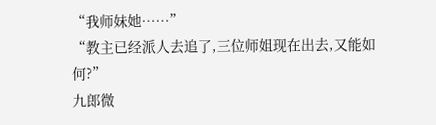“我师妹她……”
“教主已经派人去追了,三位师姐现在出去,又能如何?”
九郎微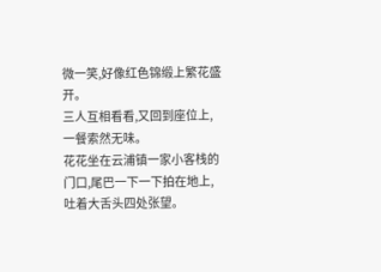微一笑,好像红色锦缎上繁花盛开。
三人互相看看,又回到座位上,一餐索然无味。
花花坐在云浦镇一家小客栈的门口,尾巴一下一下拍在地上,吐着大舌头四处张望。